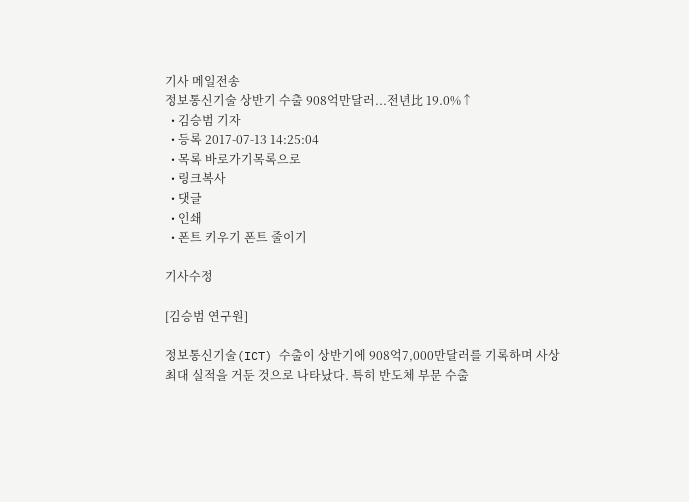기사 메일전송
정보통신기술 상반기 수출 908억만달러...전년比 19.0%↑
  • 김승범 기자
  • 등록 2017-07-13 14:25:04
  • 목록 바로가기목록으로
  • 링크복사
  • 댓글
  • 인쇄
  • 폰트 키우기 폰트 줄이기

기사수정

[김승범 연구원]

정보통신기술(ICT) 수출이 상반기에 908억7,000만달러를 기록하며 사상 최대 실적을 거둔 것으로 나타났다. 특히 반도체 부문 수출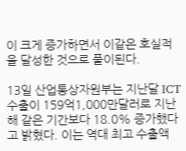이 크게 증가하면서 이같은 호실적을 달성한 것으로 풀이된다.

13일 산업통상자원부는 지난달 ICT 수출이 159억1,000만달러로 지난해 같은 기간보다 18.0% 증가했다고 밝혔다. 이는 역대 최고 수출액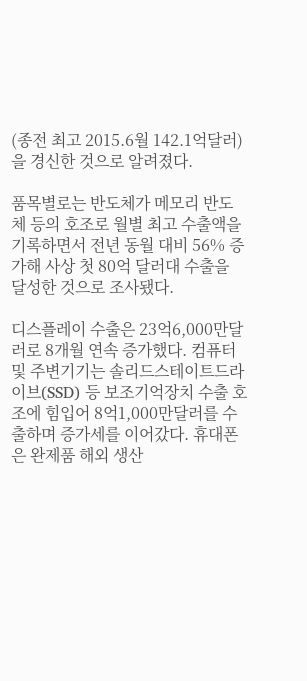(종전 최고 2015.6월 142.1억달러)을 경신한 것으로 알려졌다.

품목별로는 반도체가 메모리 반도체 등의 호조로 월별 최고 수출액을 기록하면서 전년 동월 대비 56% 증가해 사상 첫 80억 달러대 수출을 달성한 것으로 조사됐다.

디스플레이 수출은 23억6,000만달러로 8개월 연속 증가했다. 컴퓨터 및 주변기기는 솔리드스테이트드라이브(SSD) 등 보조기억장치 수출 호조에 힘입어 8억1,000만달러를 수출하며 증가세를 이어갔다. 휴대폰은 완제품 해외 생산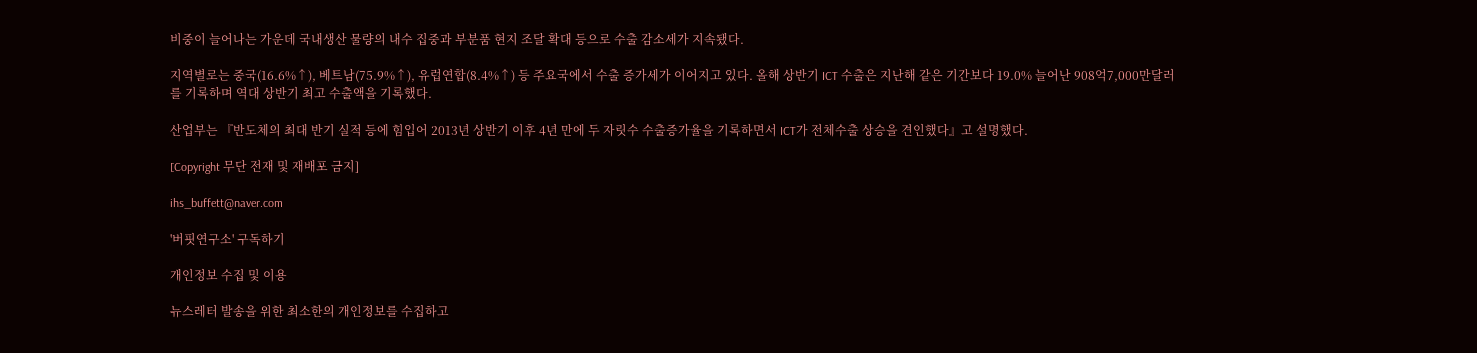비중이 늘어나는 가운데 국내생산 물량의 내수 집중과 부분품 현지 조달 확대 등으로 수출 감소세가 지속됐다.

지역별로는 중국(16.6%↑), 베트남(75.9%↑), 유럽연합(8.4%↑) 등 주요국에서 수출 증가세가 이어지고 있다. 올해 상반기 ICT 수출은 지난해 같은 기간보다 19.0% 늘어난 908억7,000만달러를 기록하며 역대 상반기 최고 수출액을 기록했다.

산업부는 『반도체의 최대 반기 실적 등에 힘입어 2013년 상반기 이후 4년 만에 두 자릿수 수출증가율을 기록하면서 ICT가 전체수출 상승을 견인했다』고 설명했다.

[Copyright 무단 전재 및 재배포 금지]

ihs_buffett@naver.com

'버핏연구소' 구독하기

개인정보 수집 및 이용

뉴스레터 발송을 위한 최소한의 개인정보를 수집하고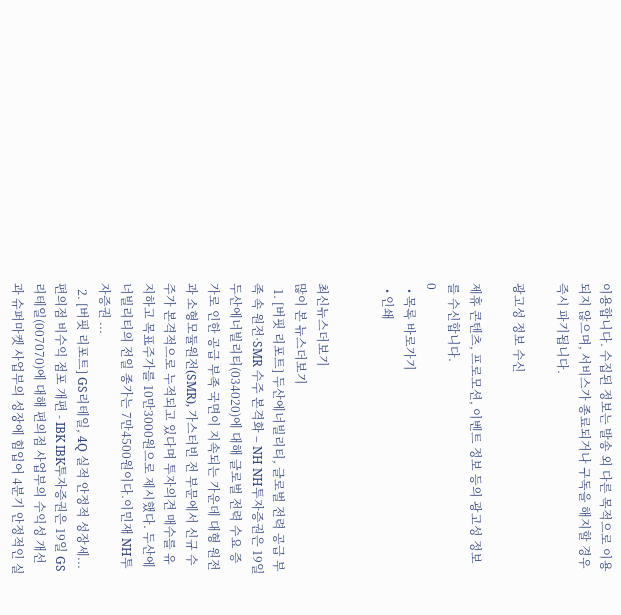이용합니다. 수집된 정보는 발송 외 다른 목적으로 이용되지 않으며, 서비스가 종료되거나 구독을 해지할 경우 즉시 파기됩니다.

광고성 정보 수신

제휴 콘텐츠, 프로모션, 이벤트 정보 등의 광고성 정보를 수신합니다.
0
  • 목록 바로가기
  • 인쇄


최신뉴스더보기
많이 본 뉴스더보기
  1. [버핏 리포트] 두산에너빌리티, 글로벌 전력 공급 부족 속 원전·SMR 수주 본격화 – NH NH투자증권은 19일 두산에너빌리티(034020)에 대해 글로벌 전력 수요 증가로 인한 공급 부족 국면이 지속되는 가운데 대형 원전과 소형모듈원전(SMR), 가스터빈 전 부문에서 신규 수주가 본격적으로 누적되고 있다며 투자의견 매수를 유지하고 목표주가를 10만3000원으로 제시했다. 두산에너빌리티의 전일 종가는 7만4500원이다.이민재 NH투자증권 ...
  2. [버핏 리포트] GS리테일, 4Q 실적 안정적 성장세...편의점 비수익 점포 개편 - IBK IBK투자증권은 19일 GS리테일(007070)에 대해 편의점 사업부의 수익성 개선과 슈퍼마켓 사업부의 성장에 힘입어 4분기 안정적인 실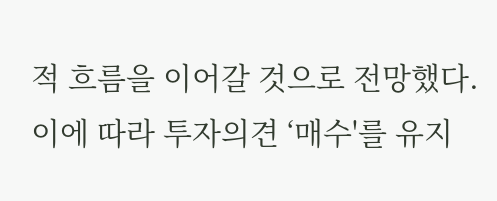적 흐름을 이어갈 것으로 전망했다. 이에 따라 투자의견 ‘매수'를 유지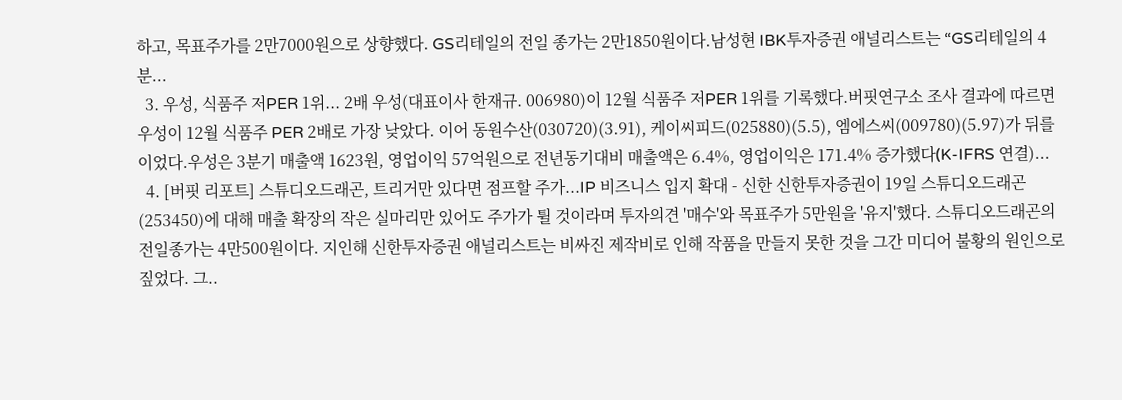하고, 목표주가를 2만7000원으로 상향했다. GS리테일의 전일 종가는 2만1850원이다.남성현 IBK투자증권 애널리스트는 “GS리테일의 4분...
  3. 우성, 식품주 저PER 1위... 2배 우성(대표이사 한재규. 006980)이 12월 식품주 저PER 1위를 기록했다.버핏연구소 조사 결과에 따르면 우성이 12월 식품주 PER 2배로 가장 낮았다. 이어 동원수산(030720)(3.91), 케이씨피드(025880)(5.5), 엠에스씨(009780)(5.97)가 뒤를 이었다.우성은 3분기 매출액 1623원, 영업이익 57억원으로 전년동기대비 매출액은 6.4%, 영업이익은 171.4% 증가했다(K-IFRS 연결)...
  4. [버핏 리포트] 스튜디오드래곤, 트리거만 있다면 점프할 주가...IP 비즈니스 입지 확대 - 신한 신한투자증권이 19일 스튜디오드래곤(253450)에 대해 매출 확장의 작은 실마리만 있어도 주가가 튈 것이라며 투자의견 '매수'와 목표주가 5만원을 '유지'했다. 스튜디오드래곤의 전일종가는 4만500원이다. 지인해 신한투자증권 애널리스트는 비싸진 제작비로 인해 작품을 만들지 못한 것을 그간 미디어 불황의 원인으로 짚었다. 그..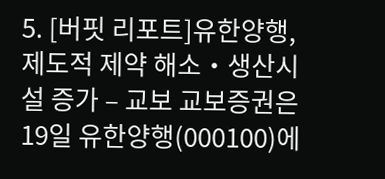5. [버핏 리포트]유한양행, 제도적 제약 해소‧생산시설 증가 – 교보 교보증권은 19일 유한양행(000100)에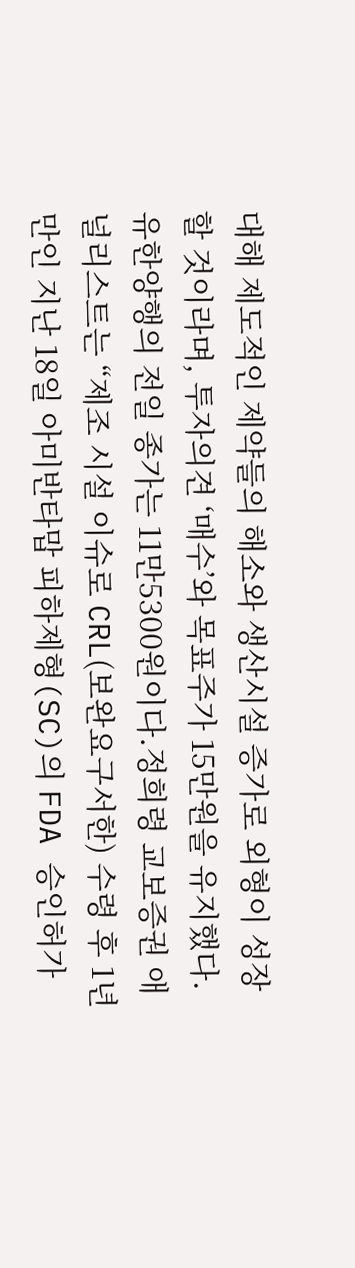대해 제도적인 제약들의 해소와 생산시설 증가로 외형이 성장할 것이라며, 투자의견 ‘매수’와 목표주가 15만원을 유지했다. 유한양행의 전일 종가는 11만5300원이다.정희령 교보증권 애널리스트는 “제조 시설 이슈로 CRL(보완요구서한) 수령 후 1년만인 지난 18일 아미반타맙 피하제형(SC)의 FDA 승인허가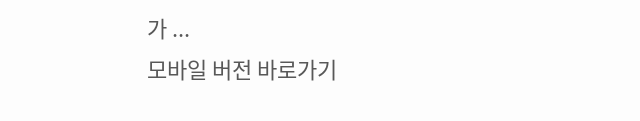가 ...
모바일 버전 바로가기